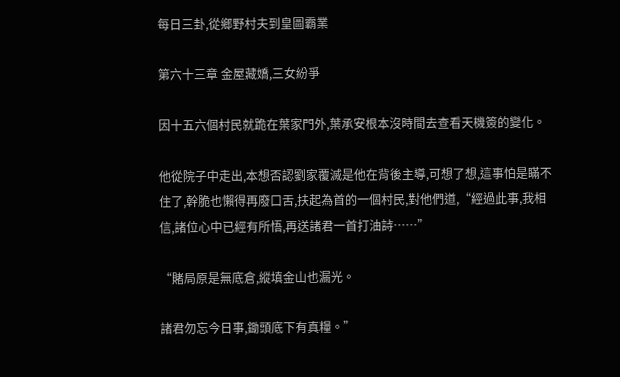每日三卦,從鄉野村夫到皇圖霸業

第六十三章 金屋藏嬌,三女紛爭

因十五六個村民就跪在葉家門外,葉承安根本沒時間去查看天機簽的變化。

他從院子中走出,本想否認劉家覆滅是他在背後主導,可想了想,這事怕是瞞不住了,幹脆也懶得再廢口舌,扶起為首的一個村民,對他們道,“經過此事,我相信,諸位心中已經有所悟,再送諸君一首打油詩……”

“賭局原是無底倉,縱填金山也漏光。

諸君勿忘今日事,鋤頭底下有真糧。”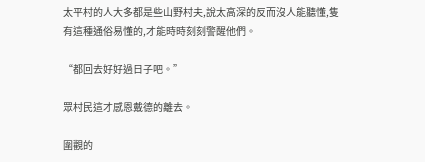太平村的人大多都是些山野村夫,說太高深的反而沒人能聽懂,隻有這種通俗易懂的,才能時時刻刻警醒他們。

“都回去好好過日子吧。”

眾村民這才感恩戴德的離去。

圍觀的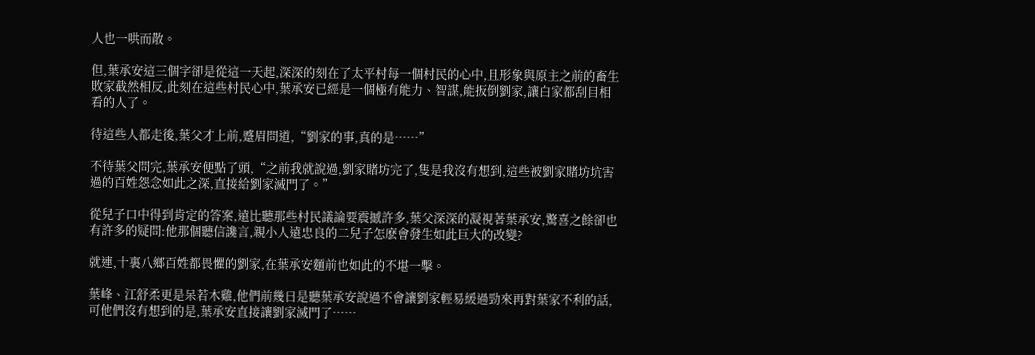人也一哄而散。

但,葉承安這三個字卻是從這一天起,深深的刻在了太平村每一個村民的心中,且形象與原主之前的畜生敗家截然相反,此刻在這些村民心中,葉承安已經是一個極有能力、智謀,能扳倒劉家,讓白家都刮目相看的人了。

待這些人都走後,葉父才上前,蹙眉問道,“劉家的事,真的是……”

不待葉父問完,葉承安便點了頭,“之前我就說過,劉家賭坊完了,隻是我沒有想到,這些被劉家賭坊坑害過的百姓怨念如此之深,直接給劉家滅門了。”

從兒子口中得到肯定的答案,遠比聽那些村民議論要震撼許多,葉父深深的凝視著葉承安,驚喜之餘卻也有許多的疑問:他那個聽信讒言,親小人遠忠良的二兒子怎麽會發生如此巨大的改變?

就連,十裏八鄉百姓都畏懼的劉家,在葉承安麵前也如此的不堪一擊。

葉峰、江舒柔更是呆若木雞,他們前幾日是聽葉承安說過不會讓劉家輕易緩過勁來再對葉家不利的話,可他們沒有想到的是,葉承安直接讓劉家滅門了……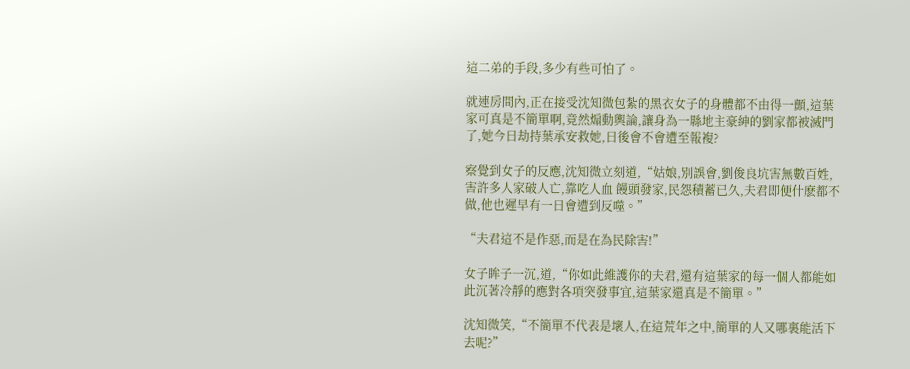這二弟的手段,多少有些可怕了。

就連房間內,正在接受沈知微包紮的黑衣女子的身體都不由得一顫,這葉家可真是不簡單啊,竟然煽動輿論,讓身為一縣地主豪紳的劉家都被滅門了,她今日劫持葉承安救她,日後會不會遭至報複?

察覺到女子的反應,沈知微立刻道,“姑娘,別誤會,劉俊良坑害無數百姓,害許多人家破人亡,靠吃人血 饅頭發家,民怨積蓄已久,夫君即便什麽都不做,他也遲早有一日會遭到反噬。”

“夫君這不是作惡,而是在為民除害!”

女子眸子一沉,道,“你如此維護你的夫君,還有這葉家的每一個人都能如此沉著冷靜的應對各項突發事宜,這葉家還真是不簡單。”

沈知微笑,“不簡單不代表是壞人,在這荒年之中,簡單的人又哪裏能活下去呢?”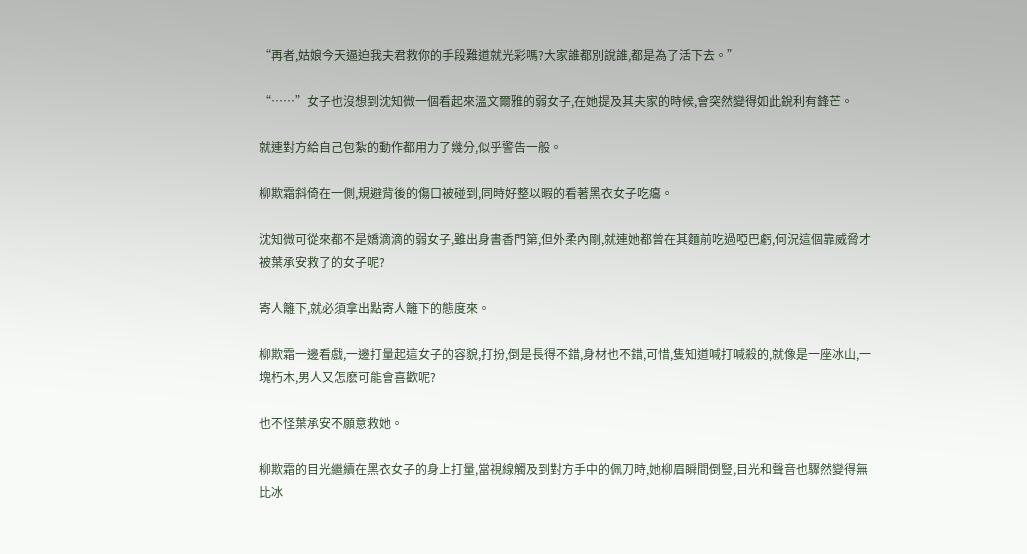“再者,姑娘今天逼迫我夫君救你的手段難道就光彩嗎?大家誰都別說誰,都是為了活下去。”

“……”女子也沒想到沈知微一個看起來溫文爾雅的弱女子,在她提及其夫家的時候,會突然變得如此銳利有鋒芒。

就連對方給自己包紮的動作都用力了幾分,似乎警告一般。

柳欺霜斜倚在一側,規避背後的傷口被碰到,同時好整以暇的看著黑衣女子吃癟。

沈知微可從來都不是嬌滴滴的弱女子,雖出身書香門第,但外柔內剛,就連她都曾在其麵前吃過啞巴虧,何況這個靠威脅才被葉承安救了的女子呢?

寄人籬下,就必須拿出點寄人籬下的態度來。

柳欺霜一邊看戲,一邊打量起這女子的容貌,打扮,倒是長得不錯,身材也不錯,可惜,隻知道喊打喊殺的,就像是一座冰山,一塊朽木,男人又怎麽可能會喜歡呢?

也不怪葉承安不願意救她。

柳欺霜的目光繼續在黑衣女子的身上打量,當視線觸及到對方手中的佩刀時,她柳眉瞬間倒豎,目光和聲音也驟然變得無比冰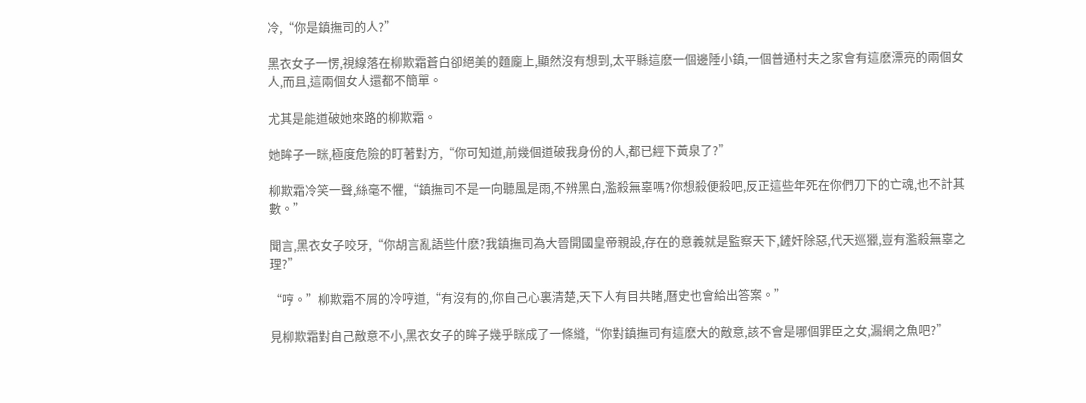冷,“你是鎮撫司的人?”

黑衣女子一愣,視線落在柳欺霜蒼白卻絕美的麵龐上,顯然沒有想到,太平縣這麽一個邊陲小鎮,一個普通村夫之家會有這麽漂亮的兩個女人,而且,這兩個女人還都不簡單。

尤其是能道破她來路的柳欺霜。

她眸子一眯,極度危險的盯著對方,“你可知道,前幾個道破我身份的人,都已經下黃泉了?”

柳欺霜冷笑一聲,絲毫不懼,“鎮撫司不是一向聽風是雨,不辨黑白,濫殺無辜嗎?你想殺便殺吧,反正這些年死在你們刀下的亡魂,也不計其數。”

聞言,黑衣女子咬牙,“你胡言亂語些什麽?我鎮撫司為大晉開國皇帝親設,存在的意義就是監察天下,鏟奸除惡,代天巡獵,豈有濫殺無辜之理?”

“哼。”柳欺霜不屑的冷哼道,“有沒有的,你自己心裏清楚,天下人有目共睹,曆史也會給出答案。”

見柳欺霜對自己敵意不小,黑衣女子的眸子幾乎眯成了一條縫,“你對鎮撫司有這麽大的敵意,該不會是哪個罪臣之女,漏網之魚吧?”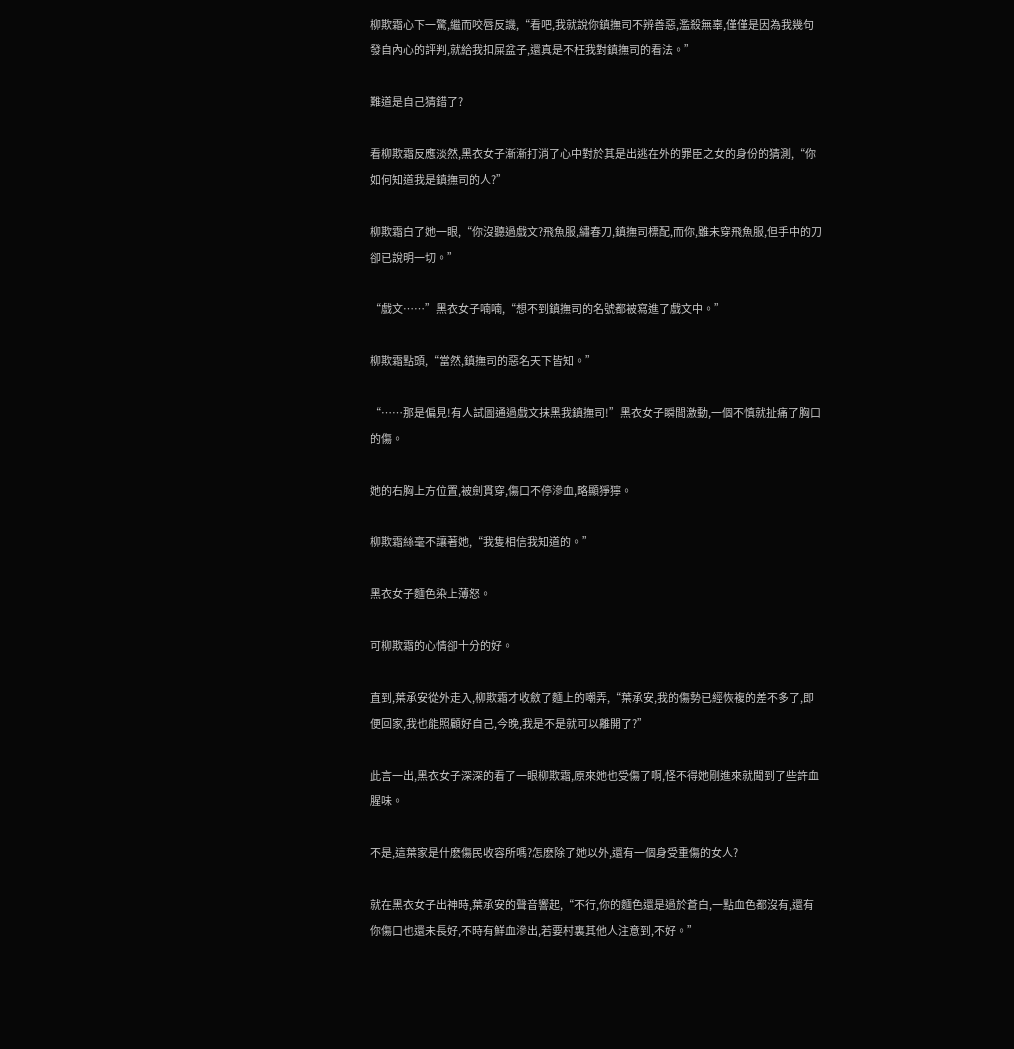柳欺霜心下一驚,繼而咬唇反譏,“看吧,我就說你鎮撫司不辨善惡,濫殺無辜,僅僅是因為我幾句發自內心的評判,就給我扣屎盆子,還真是不枉我對鎮撫司的看法。”

難道是自己猜錯了?

看柳欺霜反應淡然,黑衣女子漸漸打消了心中對於其是出逃在外的罪臣之女的身份的猜測,“你如何知道我是鎮撫司的人?”

柳欺霜白了她一眼,“你沒聽過戲文?飛魚服,繡春刀,鎮撫司標配,而你,雖未穿飛魚服,但手中的刀卻已說明一切。”

“戲文……”黑衣女子喃喃,“想不到鎮撫司的名號都被寫進了戲文中。”

柳欺霜點頭,“當然,鎮撫司的惡名天下皆知。”

“……那是偏見!有人試圖通過戲文抹黑我鎮撫司!”黑衣女子瞬間激動,一個不慎就扯痛了胸口的傷。

她的右胸上方位置,被劍貫穿,傷口不停滲血,略顯猙獰。

柳欺霜絲毫不讓著她,“我隻相信我知道的。”

黑衣女子麵色染上薄怒。

可柳欺霜的心情卻十分的好。

直到,葉承安從外走入,柳欺霜才收斂了麵上的嘲弄,“葉承安,我的傷勢已經恢複的差不多了,即便回家,我也能照顧好自己,今晚,我是不是就可以離開了?”

此言一出,黑衣女子深深的看了一眼柳欺霜,原來她也受傷了啊,怪不得她剛進來就聞到了些許血腥味。

不是,這葉家是什麽傷民收容所嗎?怎麽除了她以外,還有一個身受重傷的女人?

就在黑衣女子出神時,葉承安的聲音響起,“不行,你的麵色還是過於蒼白,一點血色都沒有,還有你傷口也還未長好,不時有鮮血滲出,若要村裏其他人注意到,不好。”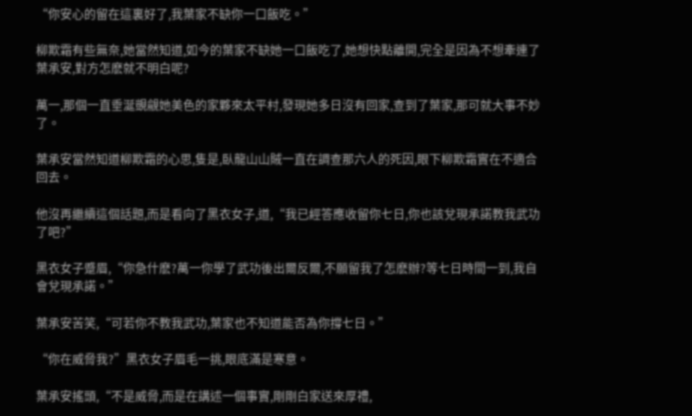“你安心的留在這裏好了,我葉家不缺你一口飯吃。”

柳欺霜有些無奈,她當然知道,如今的葉家不缺她一口飯吃了,她想快點離開,完全是因為不想牽連了葉承安,對方怎麽就不明白呢?

萬一,那個一直垂涎覬覦她美色的家夥來太平村,發現她多日沒有回家,查到了葉家,那可就大事不妙了。

葉承安當然知道柳欺霜的心思,隻是,臥龍山山賊一直在調查那六人的死因,眼下柳欺霜實在不適合回去。

他沒再繼續這個話題,而是看向了黑衣女子,道,“我已經答應收留你七日,你也該兌現承諾教我武功了吧?”

黑衣女子蹙眉,“你急什麽?萬一你學了武功後出爾反爾,不願留我了怎麽辦?等七日時間一到,我自會兌現承諾。”

葉承安苦笑,“可若你不教我武功,葉家也不知道能否為你撐七日。”

“你在威脅我?”黑衣女子眉毛一挑,眼底滿是寒意。

葉承安搖頭,“不是威脅,而是在講述一個事實,剛剛白家送來厚禮,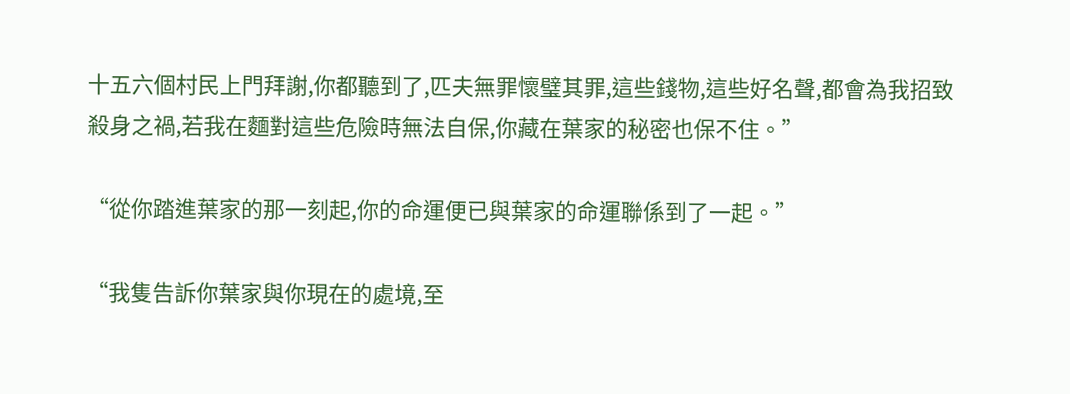十五六個村民上門拜謝,你都聽到了,匹夫無罪懷璧其罪,這些錢物,這些好名聲,都會為我招致殺身之禍,若我在麵對這些危險時無法自保,你藏在葉家的秘密也保不住。”

“從你踏進葉家的那一刻起,你的命運便已與葉家的命運聯係到了一起。”

“我隻告訴你葉家與你現在的處境,至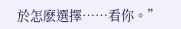於怎麽選擇……看你。”